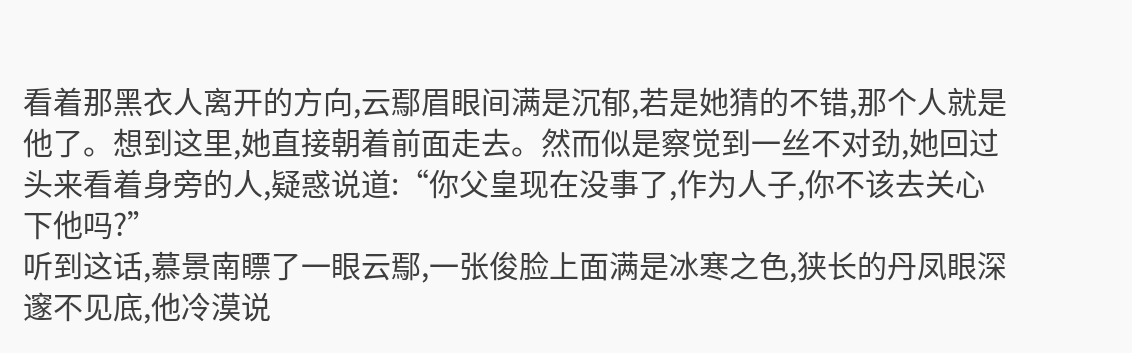看着那黑衣人离开的方向,云鄢眉眼间满是沉郁,若是她猜的不错,那个人就是他了。想到这里,她直接朝着前面走去。然而似是察觉到一丝不对劲,她回过头来看着身旁的人,疑惑说道:“你父皇现在没事了,作为人子,你不该去关心下他吗?”
听到这话,慕景南瞟了一眼云鄢,一张俊脸上面满是冰寒之色,狭长的丹凤眼深邃不见底,他冷漠说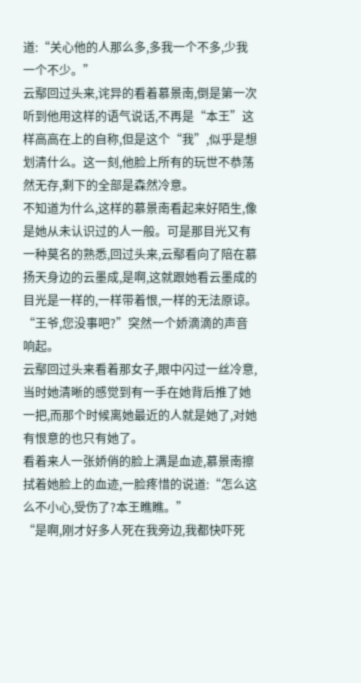道:“关心他的人那么多,多我一个不多,少我一个不少。”
云鄢回过头来,诧异的看着慕景南,倒是第一次听到他用这样的语气说话,不再是“本王”这样高高在上的自称,但是这个“我”,似乎是想划清什么。这一刻,他脸上所有的玩世不恭荡然无存,剩下的全部是森然冷意。
不知道为什么,这样的慕景南看起来好陌生,像是她从未认识过的人一般。可是那目光又有一种莫名的熟悉,回过头来,云鄢看向了陪在慕扬天身边的云墨成,是啊,这就跟她看云墨成的目光是一样的,一样带着恨,一样的无法原谅。
“王爷,您没事吧?”突然一个娇滴滴的声音响起。
云鄢回过头来看着那女子,眼中闪过一丝冷意,当时她清晰的感觉到有一手在她背后推了她一把,而那个时候离她最近的人就是她了,对她有恨意的也只有她了。
看着来人一张娇俏的脸上满是血迹,慕景南擦拭着她脸上的血迹,一脸疼惜的说道:“怎么这么不小心,受伤了?本王瞧瞧。”
“是啊,刚才好多人死在我旁边,我都快吓死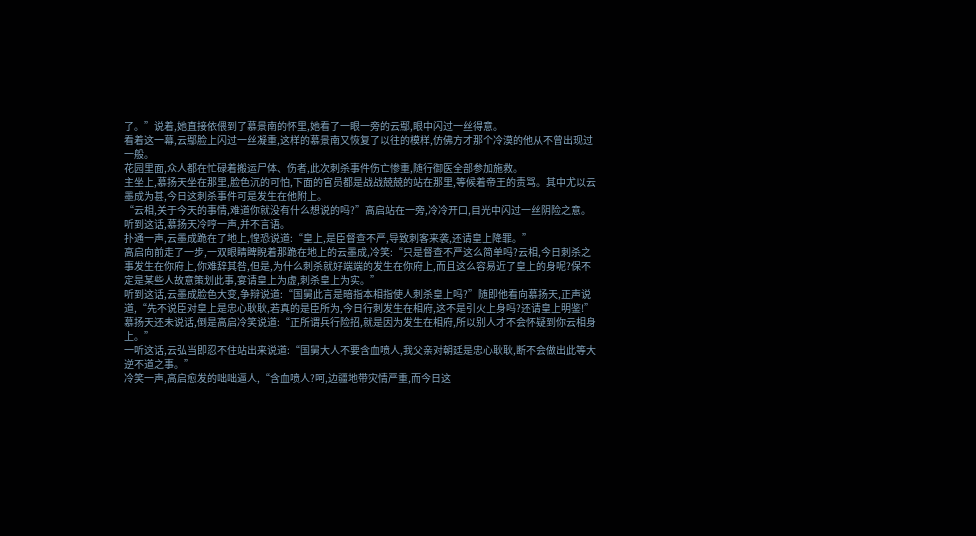了。”说着,她直接依偎到了慕景南的怀里,她看了一眼一旁的云鄢,眼中闪过一丝得意。
看着这一幕,云鄢脸上闪过一丝凝重,这样的慕景南又恢复了以往的模样,仿佛方才那个冷漠的他从不曾出现过一般。
花园里面,众人都在忙碌着搬运尸体、伤者,此次刺杀事件伤亡惨重,随行御医全部参加施救。
主坐上,慕扬天坐在那里,脸色沉的可怕,下面的官员都是战战兢兢的站在那里,等候着帝王的责骂。其中尤以云墨成为甚,今日这刺杀事件可是发生在他附上。
“云相,关于今天的事情,难道你就没有什么想说的吗?”高启站在一旁,冷冷开口,目光中闪过一丝阴险之意。
听到这话,慕扬天冷哼一声,并不言语。
扑通一声,云墨成跪在了地上,惶恐说道:“皇上,是臣督查不严,导致刺客来袭,还请皇上降罪。”
高启向前走了一步,一双眼睛睥睨着那跪在地上的云墨成,冷笑:“只是督查不严这么简单吗?云相,今日刺杀之事发生在你府上,你难辞其咎,但是,为什么刺杀就好端端的发生在你府上,而且这么容易近了皇上的身呢?保不定是某些人故意策划此事,宴请皇上为虚,刺杀皇上为实。”
听到这话,云墨成脸色大变,争辩说道:“国舅此言是暗指本相指使人刺杀皇上吗?”随即他看向慕扬天,正声说道,“先不说臣对皇上是忠心耿耿,若真的是臣所为,今日行刺发生在相府,这不是引火上身吗?还请皇上明鉴!”
慕扬天还未说话,倒是高启冷笑说道:“正所谓兵行险招,就是因为发生在相府,所以别人才不会怀疑到你云相身上。”
一听这话,云弘当即忍不住站出来说道:“国舅大人不要含血喷人,我父亲对朝廷是忠心耿耿,断不会做出此等大逆不道之事。”
冷笑一声,高启愈发的咄咄逼人,“含血喷人?呵,边疆地带灾情严重,而今日这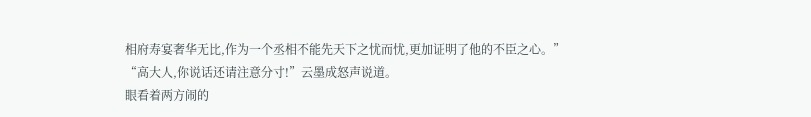相府寿宴奢华无比,作为一个丞相不能先天下之忧而忧,更加证明了他的不臣之心。”
“高大人,你说话还请注意分寸!”云墨成怒声说道。
眼看着两方闹的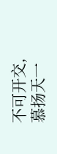不可开交,慕扬天一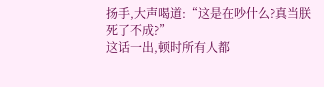扬手,大声喝道:“这是在吵什么?真当朕死了不成?”
这话一出,顿时所有人都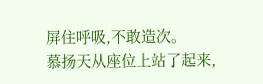屏住呼吸,不敢造次。
慕扬天从座位上站了起来,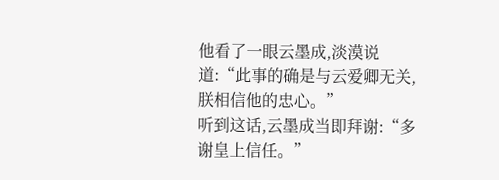他看了一眼云墨成,淡漠说道:“此事的确是与云爱卿无关,朕相信他的忠心。”
听到这话,云墨成当即拜谢:“多谢皇上信任。”